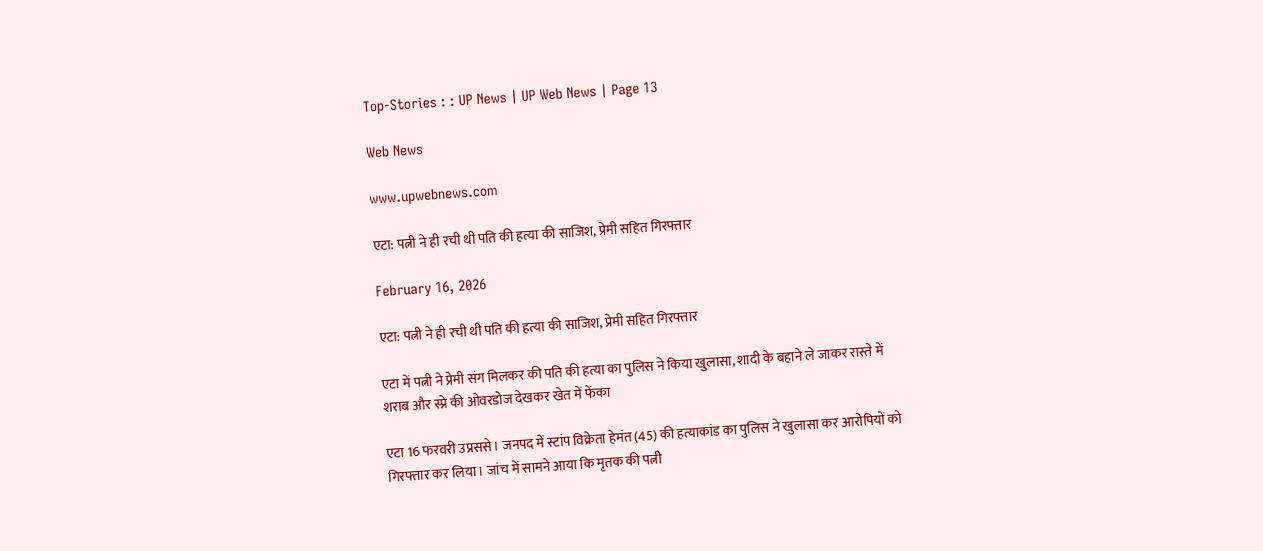Top-Stories : : UP News | UP Web News | Page 13

Web News

www.upwebnews.com

एटा: पत्नी ने ही रची थी पति की हत्या की साजिश, प्रेमी सहित गिरफ्तार

February 16, 2026

एटा: पत्नी ने ही रची थी पति की हत्या की साजिश, प्रेमी सहित गिरफ्तार

एटा में पत्नी ने प्रेमी संग मिलकर की पति की हत्या का पुलिस ने किया खुलासा, शादी के बहाने ले जाकर रास्ते में शराब और स्प्रे की ओवरडोज देखकर खेत में फेंका

एटा 16 फरवरी उप्रससे। जनपद में स्टांप विक्रेता हेमंत (45) की हत्याकांड का पुलिस ने खुलासा कर आरोपियों को गिरफ्तार कर लिया। जांच में सामने आया कि मृतक की पत्नी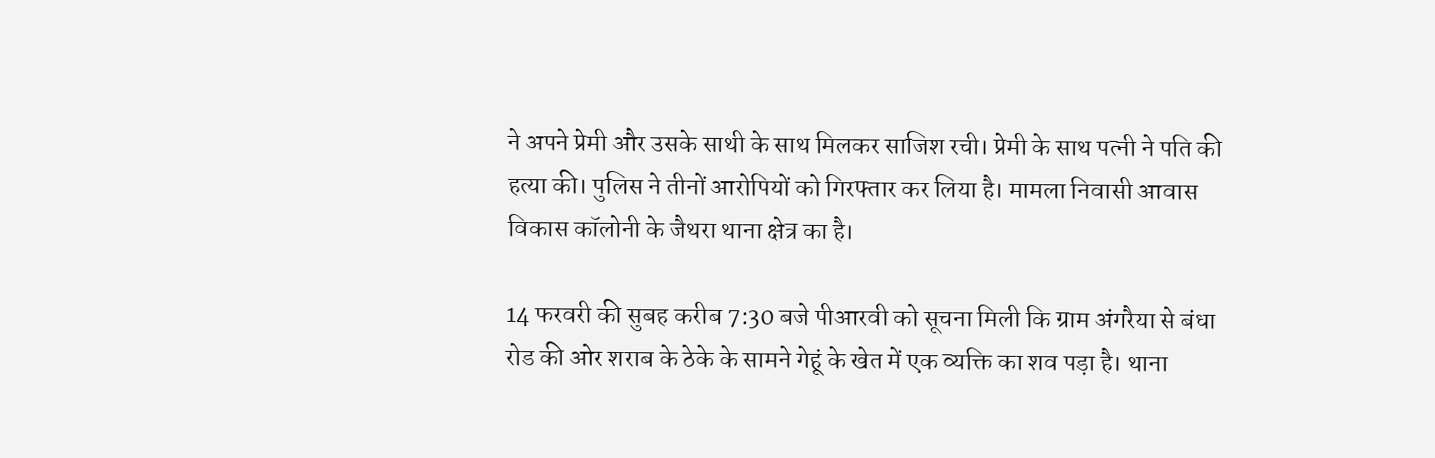ने अपने प्रेमी और उसके साथी के साथ मिलकर साजिश रची। प्रेमी के साथ पत्नी ने पति की हत्या की। पुलिस ने तीनों आरोपियों को गिरफ्तार कर लिया है। मामला निवासी आवास विकास कॉलोनी के जैथरा थाना क्षेत्र का है।

14 फरवरी की सुबह करीब 7:30 बजे पीआरवी को सूचना मिली कि ग्राम अंगरैया से बंधा रोड की ओर शराब के ठेके के सामने गेहूं के खेत में एक व्यक्ति का शव पड़ा है। थाना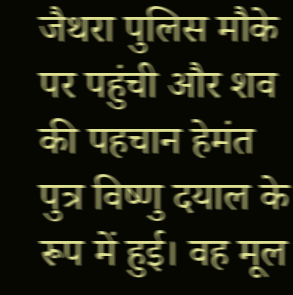जैथरा पुलिस मौके पर पहुंची और शव की पहचान हेमंत पुत्र विष्णु दयाल के रूप में हुई। वह मूल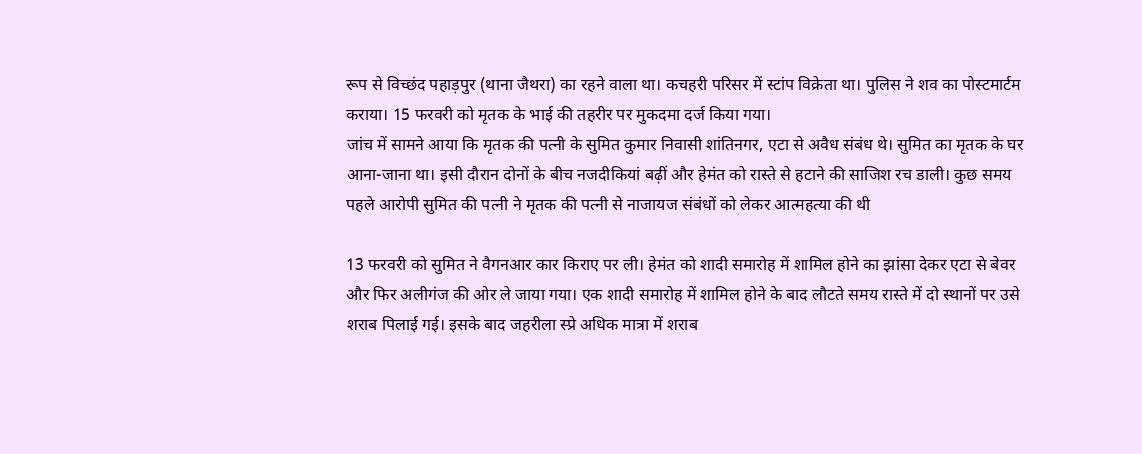रूप से विच्छंद पहाड़पुर (थाना जैथरा) का रहने वाला था। कचहरी परिसर में स्टांप विक्रेता था। पुलिस ने शव का पोस्टमार्टम कराया। 15 फरवरी को मृतक के भाई की तहरीर पर मुकदमा दर्ज किया गया।
जांच में सामने आया कि मृतक की पत्नी के सुमित कुमार निवासी शांतिनगर, एटा से अवैध संबंध थे। सुमित का मृतक के घर आना-जाना था। इसी दौरान दोनों के बीच नजदीकियां बढ़ीं और हेमंत को रास्ते से हटाने की साजिश रच डाली। कुछ समय पहले आरोपी सुमित की पत्नी ने मृतक की पत्नी से नाजायज संबंधों को लेकर आत्महत्या की थी

13 फरवरी को सुमित ने वैगनआर कार किराए पर ली। हेमंत को शादी समारोह में शामिल होने का झांसा देकर एटा से बेवर और फिर अलीगंज की ओर ले जाया गया। एक शादी समारोह में शामिल होने के बाद लौटते समय रास्ते में दो स्थानों पर उसे शराब पिलाई गई। इसके बाद जहरीला स्प्रे अधिक मात्रा में शराब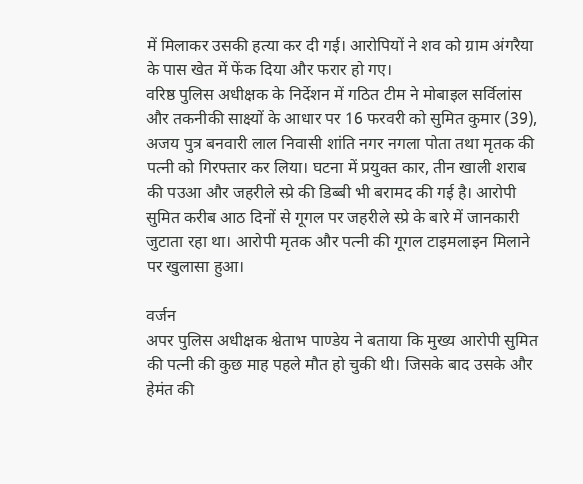में मिलाकर उसकी हत्या कर दी गई। आरोपियों ने शव को ग्राम अंगरैया के पास खेत में फेंक दिया और फरार हो गए।
वरिष्ठ पुलिस अधीक्षक के निर्देशन में गठित टीम ने मोबाइल सर्विलांस और तकनीकी साक्ष्यों के आधार पर 16 फरवरी को सुमित कुमार (39), अजय पुत्र बनवारी लाल निवासी शांति नगर नगला पोता तथा मृतक की पत्नी को गिरफ्तार कर लिया। घटना में प्रयुक्त कार, तीन खाली शराब की पउआ और जहरीले स्प्रे की डिब्बी भी बरामद की गई है। आरोपी सुमित करीब आठ दिनों से गूगल पर जहरीले स्प्रे के बारे में जानकारी जुटाता रहा था। आरोपी मृतक और पत्नी की गूगल टाइमलाइन मिलाने पर खुलासा हुआ।

वर्जन
अपर पुलिस अधीक्षक श्वेताभ पाण्डेय ने बताया कि मुख्य आरोपी सुमित की पत्नी की कुछ माह पहले मौत हो चुकी थी। जिसके बाद उसके और हेमंत की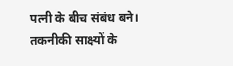पत्नी के बीच संबंध बने। तकनीकी साक्ष्यों के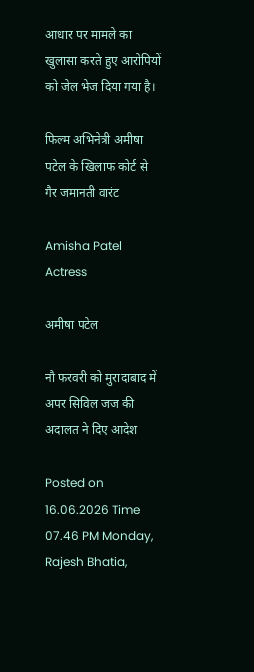आधार पर मामले का खुलासा करते हुए आरोपियों को जेल भेज दिया गया है।

फिल्म अभिनेत्री अमीषा पटेल के खिलाफ कोर्ट से गैर जमानती वारंट

Amisha Patel Actress

अमीषा पटेल

नौ फरवरी को मुरादाबाद में अपर सिविल जज की अदालत ने दिए आदेश

Posted on 16.06.2026 Time 07.46 PM Monday, Rajesh Bhatia,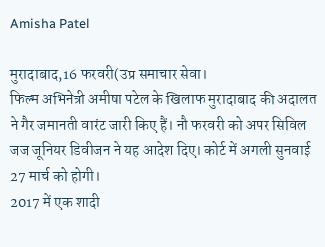Amisha Patel

मुरादाबाद,16 फरवरी(उप्र समाचार सेवा।
फिल्म अभिनेत्री अमीषा पटेल के खिलाफ मुरादाबाद की अदालत ने गैर जमानती वारंट जारी किए हैं। नौ फरवरी को अपर सिविल जज जूनियर डिवीजन ने यह आदेश दिए। कोर्ट में अगली सुनवाई 27 मार्च को होगी।
2017 में एक शादी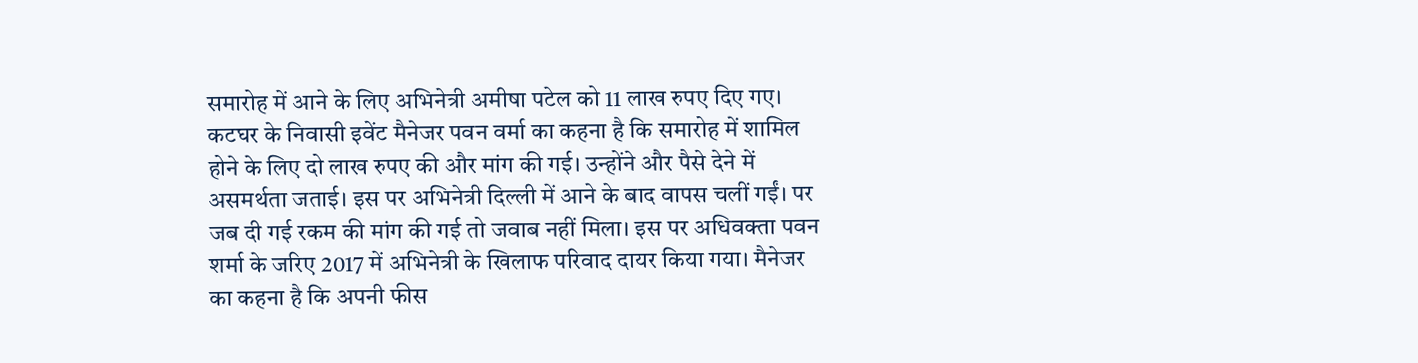समारोह में आने के लिए अभिनेत्री अमीषा पटेल को 11 लाख रुपए दिए गए। कटघर के निवासी इवेंट मैनेजर पवन वर्मा का कहना है कि समारोह में शामिल होने के लिए दो लाख रुपए की और मांग की गई। उन्होंने और पैसे देने में असमर्थता जताई। इस पर अभिनेत्री दिल्ली में आने के बाद वापस चलीं गईं। पर जब दी गई रकम की मांग की गई तो जवाब नहीं मिला। इस पर अधिवक्ता पवन शर्मा के जरिए 2017 में अभिनेत्री के खिलाफ परिवाद दायर किया गया। मैनेजर का कहना है कि अपनी फीस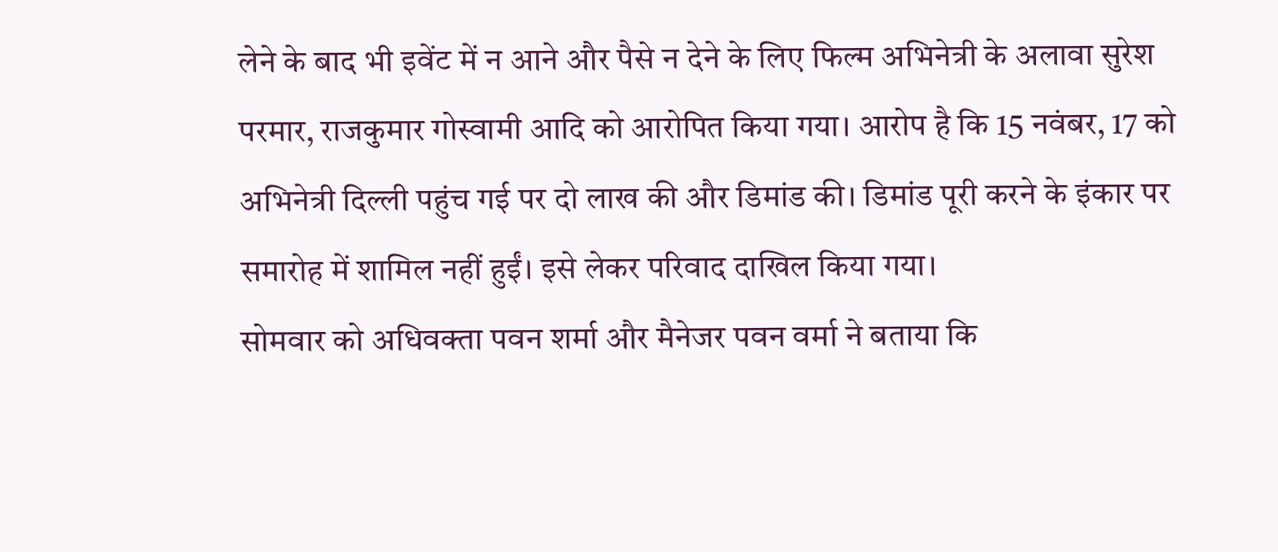लेने के बाद भी इवेंट में न आने और पैसे न देने के लिए फिल्म अभिनेत्री के अलावा सुरेश परमार, राजकुमार गोस्वामी आदि को आरोपित किया गया। आरोप है कि 15 नवंबर, 17 को अभिनेत्री दिल्ली पहुंच गई पर दो लाख की और डिमांड की। डिमांड पूरी करने के इंकार पर समारोह में शामिल नहीं हुईं। इसे लेकर परिवाद दाखिल किया गया।
सोमवार को अधिवक्ता पवन शर्मा और मैनेजर पवन वर्मा ने बताया कि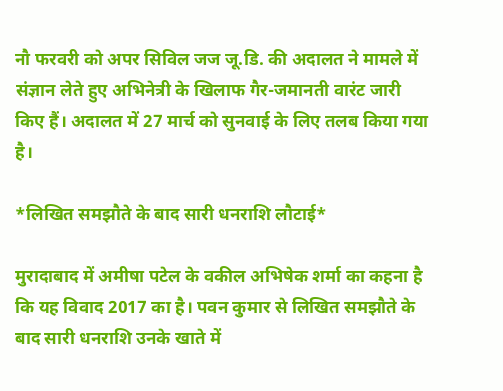नौ फरवरी को अपर सिविल जज जू.डि. की अदालत ने मामले में संज्ञान लेते हुए अभिनेत्री के खिलाफ गैर-जमानती वारंट जारी किए हैं। अदालत में 27 मार्च को सुनवाई के लिए तलब किया गया है।

*लिखित समझौते के बाद सारी धनराशि लौटाई*

मुरादाबाद में अमीषा पटेल के वकील अभिषेक शर्मा का कहना है कि यह विवाद 2017 का है। पवन कुमार से लिखित समझौते के बाद सारी धनराशि उनके खाते में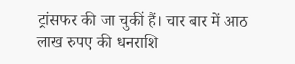ट्रांसफर की जा चुकीं हैं। चार बार में आठ लाख रुपए की धनराशि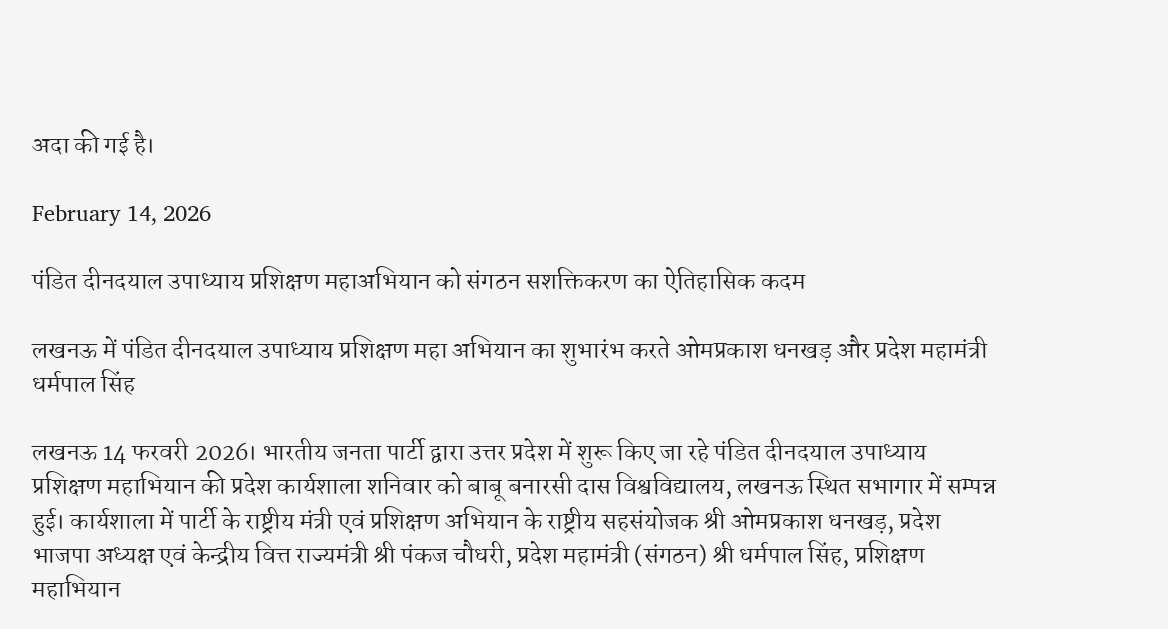अदा की गई है।

February 14, 2026

पंडित दीनदयाल उपाध्याय प्रशिक्षण महाअभियान को संगठन सशक्तिकरण का ऐतिहासिक कदम

लखनऊ में पंडित दीनदयाल उपाध्याय प्रशिक्षण महा अभियान का शुभारंभ करते ओमप्रकाश धनखड़ और प्रदेश महामंत्री धर्मपाल सिंह

लखनऊ 14 फरवरी 2026। भारतीय जनता पार्टी द्वारा उत्तर प्रदेश में शुरू किए जा रहे पंडित दीनदयाल उपाध्याय प्रशिक्षण महाभियान की प्रदेश कार्यशाला शनिवार को बाबू बनारसी दास विश्वविद्यालय, लखनऊ स्थित सभागार में सम्पन्न हुई। कार्यशाला में पार्टी के राष्ट्रीय मंत्री एवं प्रशिक्षण अभियान के राष्ट्रीय सहसंयोजक श्री ओमप्रकाश धनखड़, प्रदेश भाजपा अध्यक्ष एवं केन्द्रीय वित्त राज्यमंत्री श्री पंकज चौधरी, प्रदेश महामंत्री (संगठन) श्री धर्मपाल सिंह, प्रशिक्षण महाभियान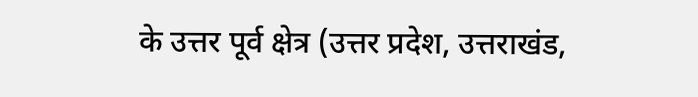के उत्तर पूर्व क्षेत्र (उत्तर प्रदेश, उत्तराखंड,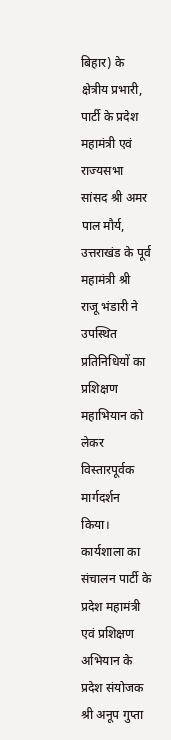बिहार) के क्षेत्रीय प्रभारी, पार्टी के प्रदेश महामंत्री एवं राज्यसभा सांसद श्री अमर पाल मौर्य, उत्तराखंड के पूर्व महामंत्री श्री राजू भंडारी ने उपस्थित प्रतिनिधियों का प्रशिक्षण महाभियान को लेकर विस्तारपूर्वक मार्गदर्शन किया। कार्यशाला का संचालन पार्टी के प्रदेश महामंत्री एवं प्रशिक्षण अभियान के प्रदेश संयोजक श्री अनूप गुप्ता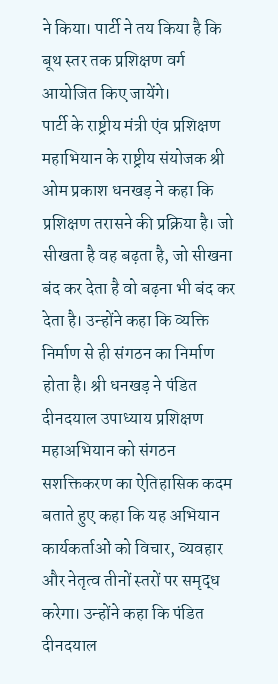ने किया। पार्टी ने तय किया है कि बूथ स्तर तक प्रशिक्षण वर्ग आयोजित किए जायेंगे।
पार्टी के राष्ट्रीय मंत्री एंव प्रशिक्षण महाभियान के राष्ट्रीय संयोजक श्री ओम प्रकाश धनखड़ ने कहा कि प्रशिक्षण तरासने की प्रक्रिया है। जो सीखता है वह बढ़ता है, जो सीखना बंद कर देता है वो बढ़ना भी बंद कर देता है। उन्होंने कहा कि व्यक्ति निर्माण से ही संगठन का निर्माण होता है। श्री धनखड़ ने पंडित दीनदयाल उपाध्याय प्रशिक्षण महाअभियान को संगठन सशक्तिकरण का ऐतिहासिक कदम बताते हुए कहा कि यह अभियान कार्यकर्ताओं को विचार, व्यवहार और नेतृत्व तीनों स्तरों पर समृद्ध करेगा। उन्होंने कहा कि पंडित दीनदयाल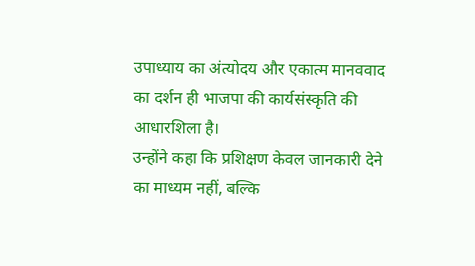उपाध्याय का अंत्योदय और एकात्म मानववाद का दर्शन ही भाजपा की कार्यसंस्कृति की आधारशिला है।
उन्होंने कहा कि प्रशिक्षण केवल जानकारी देने का माध्यम नहीं, बल्कि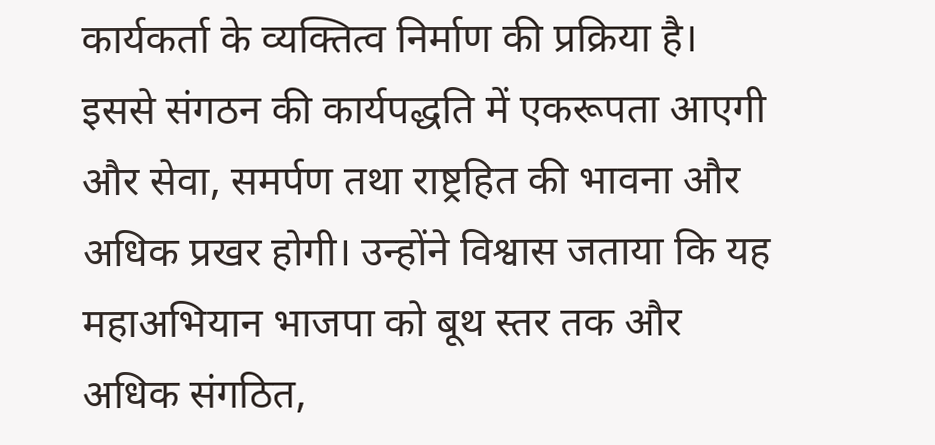कार्यकर्ता के व्यक्तित्व निर्माण की प्रक्रिया है। इससे संगठन की कार्यपद्धति में एकरूपता आएगी और सेवा, समर्पण तथा राष्ट्रहित की भावना और अधिक प्रखर होगी। उन्होंने विश्वास जताया कि यह महाअभियान भाजपा को बूथ स्तर तक और अधिक संगठित,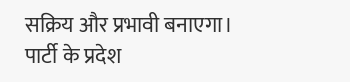सक्रिय और प्रभावी बनाएगा।
पार्टी के प्रदेश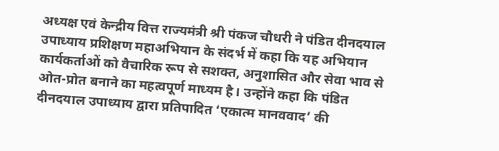अध्यक्ष एवं केन्द्रीय वित्त राज्यमंत्री श्री पंकज चौधरी ने पंडित दीनदयाल उपाध्याय प्रशिक्षण महाअभियान के संदर्भ में कहा कि यह अभियान कार्यकर्ताओं को वैचारिक रूप से सशक्त, अनुशासित और सेवा भाव से ओत-प्रोत बनाने का महत्वपूर्ण माध्यम है। उन्होंने कहा कि पंडित दीनदयाल उपाध्याय द्वारा प्रतिपादित ‘एकात्म मानववाद’ की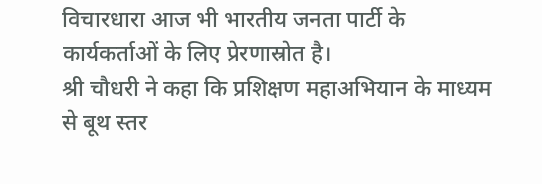विचारधारा आज भी भारतीय जनता पार्टी के कार्यकर्ताओं के लिए प्रेरणास्रोत है।
श्री चौधरी ने कहा कि प्रशिक्षण महाअभियान के माध्यम से बूथ स्तर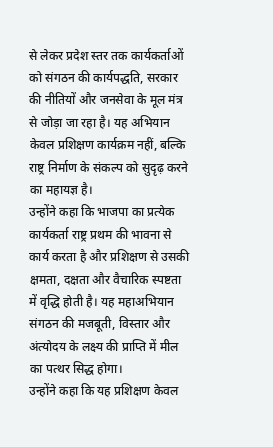से लेकर प्रदेश स्तर तक कार्यकर्ताओं को संगठन की कार्यपद्धति, सरकार की नीतियों और जनसेवा के मूल मंत्र से जोड़ा जा रहा है। यह अभियान केवल प्रशिक्षण कार्यक्रम नहीं, बल्कि राष्ट्र निर्माण के संकल्प को सुदृढ़ करने का महायज्ञ है।
उन्होंने कहा कि भाजपा का प्रत्येक कार्यकर्ता राष्ट्र प्रथम की भावना से कार्य करता है और प्रशिक्षण से उसकी क्षमता, दक्षता और वैचारिक स्पष्टता में वृद्धि होती है। यह महाअभियान संगठन की मजबूती, विस्तार और अंत्योदय के लक्ष्य की प्राप्ति में मील का पत्थर सिद्ध होगा।
उन्होंने कहा कि यह प्रशिक्षण केवल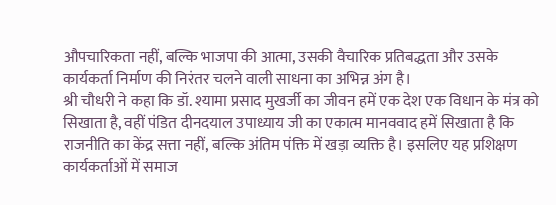औपचारिकता नहीं, बल्कि भाजपा की आत्मा, उसकी वैचारिक प्रतिबद्धता और उसके कार्यकर्ता निर्माण की निरंतर चलने वाली साधना का अभिन्न अंग है।
श्री चौधरी ने कहा कि डॉ. श्यामा प्रसाद मुखर्जी का जीवन हमें एक देश एक विधान के मंत्र को सिखाता है, वहीं पंडित दीनदयाल उपाध्याय जी का एकात्म मानववाद हमें सिखाता है कि राजनीति का केंद्र सत्ता नहीं, बल्कि अंतिम पंक्ति में खड़ा व्यक्ति है। इसलिए यह प्रशिक्षण कार्यकर्ताओं में समाज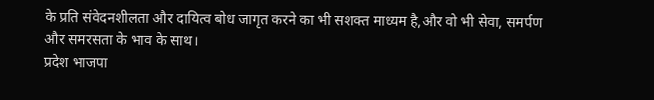के प्रति संवेदनशीलता और दायित्व बोध जागृत करने का भी सशक्त माध्यम है,और वो भी सेवा, समर्पण और समरसता के भाव के साथ।
प्रदेश भाजपा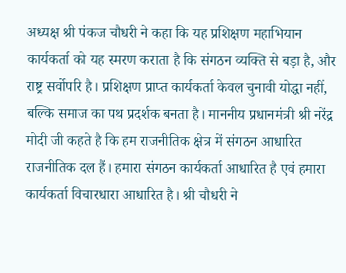अध्यक्ष श्री पंकज चौधरी ने कहा कि यह प्रशिक्षण महाभियान कार्यकर्ता को यह स्मरण कराता है कि संगठन व्यक्ति से बड़ा है, और राष्ट्र सर्वोपरि है। प्रशिक्षण प्राप्त कार्यकर्ता केवल चुनावी योद्धा नहीं, बल्कि समाज का पथ प्रदर्शक बनता है। माननीय प्रधानमंत्री श्री नरेंद्र मोदी जी कहते है कि हम राजनीतिक क्षेत्र में संगठन आधारित राजनीतिक दल हैं। हमारा संगठन कार्यकर्ता आधारित है एवं हमारा कार्यकर्ता विचारधारा आधारित है। श्री चौधरी ने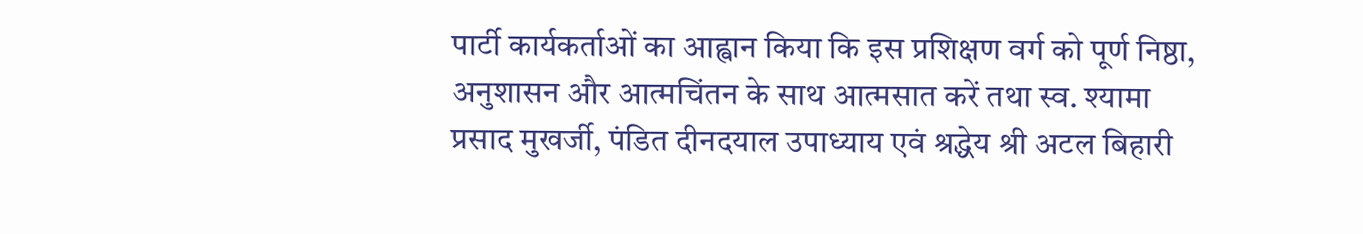पार्टी कार्यकर्ताओं का आह्वान किया कि इस प्रशिक्षण वर्ग को पूर्ण निष्ठा, अनुशासन और आत्मचिंतन के साथ आत्मसात करें तथा स्व. श्यामा प्रसाद मुखर्जी, पंडित दीनदयाल उपाध्याय एवं श्रद्धेय श्री अटल बिहारी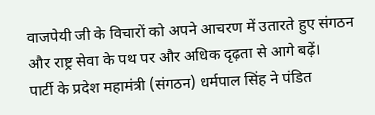वाजपेयी जी के विचारों को अपने आचरण में उतारते हुए संगठन और राष्ट्र सेवा के पथ पर और अधिक दृढ़ता से आगे बढ़ें।
पार्टी के प्रदेश महामंत्री (संगठन) धर्मपाल सिंह ने पंडित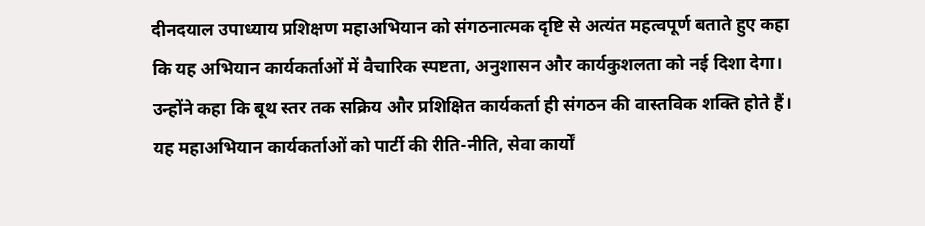दीनदयाल उपाध्याय प्रशिक्षण महाअभियान को संगठनात्मक दृष्टि से अत्यंत महत्वपूर्ण बताते हुए कहा कि यह अभियान कार्यकर्ताओं में वैचारिक स्पष्टता, अनुशासन और कार्यकुशलता को नई दिशा देगा। उन्होंने कहा कि बूथ स्तर तक सक्रिय और प्रशिक्षित कार्यकर्ता ही संगठन की वास्तविक शक्ति होते हैं। यह महाअभियान कार्यकर्ताओं को पार्टी की रीति-नीति, सेवा कार्यों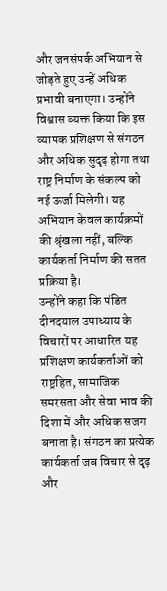और जनसंपर्क अभियान से जोड़ते हुए उन्हें अधिक प्रभावी बनाएगा। उन्होंने विश्वास व्यक्त किया कि इस व्यापक प्रशिक्षण से संगठन और अधिक सुदृढ़ होगा तथा राष्ट्र निर्माण के संकल्प को नई ऊर्जा मिलेगी। यह अभियान केवल कार्यक्रमों की श्रृंखला नहीं, बल्कि कार्यकर्ता निर्माण की सतत प्रक्रिया है।
उन्होंने कहा कि पंडित दीनदयाल उपाध्याय के विचारों पर आधारित यह प्रशिक्षण कार्यकर्ताओं को राष्ट्रहित, सामाजिक समरसता और सेवा भाव की दिशा में और अधिक सजग बनाता है। संगठन का प्रत्येक कार्यकर्ता जब विचार से दृढ़ और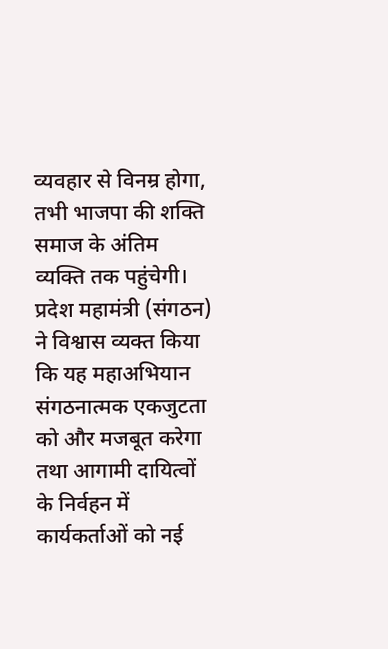व्यवहार से विनम्र होगा, तभी भाजपा की शक्ति समाज के अंतिम व्यक्ति तक पहुंचेगी।
प्रदेश महामंत्री (संगठन) ने विश्वास व्यक्त किया कि यह महाअभियान संगठनात्मक एकजुटता को और मजबूत करेगा तथा आगामी दायित्वों के निर्वहन में कार्यकर्ताओं को नई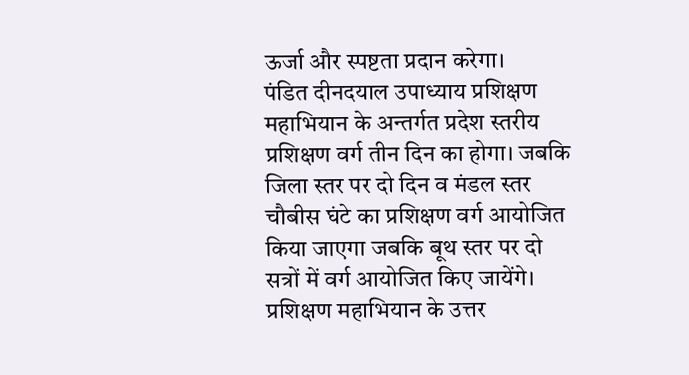ऊर्जा और स्पष्टता प्रदान करेगा।
पंडित दीनदयाल उपाध्याय प्रशिक्षण महाभियान के अन्तर्गत प्रदेश स्तरीय प्रशिक्षण वर्ग तीन दिन का होगा। जबकि जिला स्तर पर दो दिन व मंडल स्तर चौबीस घंटे का प्रशिक्षण वर्ग आयोजित किया जाएगा जबकि बूथ स्तर पर दो सत्रों में वर्ग आयोजित किए जायेंगे।
प्रशिक्षण महाभियान के उत्तर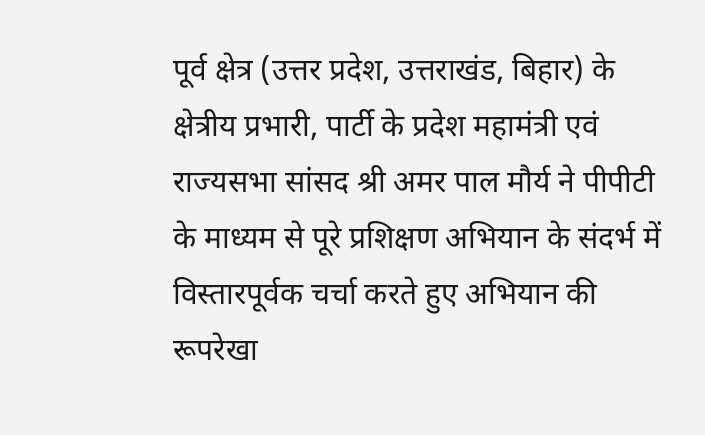पूर्व क्षेत्र (उत्तर प्रदेश, उत्तराखंड, बिहार) के क्षेत्रीय प्रभारी, पार्टी के प्रदेश महामंत्री एवं राज्यसभा सांसद श्री अमर पाल मौर्य ने पीपीटी के माध्यम से पूरे प्रशिक्षण अभियान के संदर्भ में विस्तारपूर्वक चर्चा करते हुए अभियान की रूपरेखा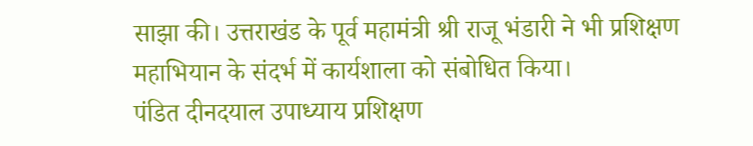साझा की। उत्तराखंड के पूर्व महामंत्री श्री राजू भंडारी ने भी प्रशिक्षण महाभियान के संदर्भ में कार्यशाला को संबोधित किया।
पंडित दीनदयाल उपाध्याय प्रशिक्षण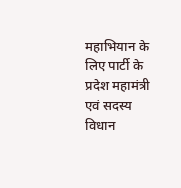महाभियान के लिए पार्टी के प्रदेश महामंत्री एवं सदस्य विधान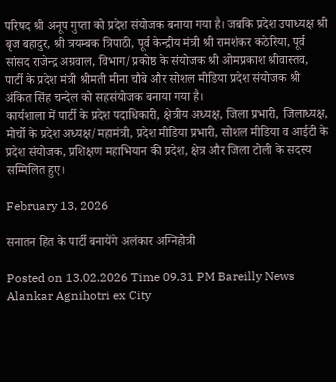परिषद श्री अनूप गुप्ता को प्रदेश संयोजक बनाया गया है। जबकि प्रदेश उपाध्यक्ष श्री बृज बहादुर, श्री त्रयम्बक त्रिपाठी, पूर्व केन्द्रीय मंत्री श्री रामशंकर कठेरिया, पूर्व सांसद राजेन्द्र अग्रवाल, विभाग/प्रकोष्ठ के संयोजक श्री ओमप्रकाश श्रीवास्तव, पार्टी के प्रदेश मंत्री श्रीमती मीना चौबे और सोशल मीडिया प्रदेश संयोजक श्री अंकित सिंह चन्देल को सहसंयोजक बनाया गया है।
कार्यशाला में पार्टी के प्रदेश पदाधिकारी, क्षेत्रीय अध्यक्ष, जिला प्रभारी, जिलाध्यक्ष, मोर्चो के प्रदेश अध्यक्ष/महामंत्री, प्रदेश मीडिया प्रभारी, सोशल मीडिया व आईटी के प्रदेश संयोजक, प्रशिक्षण महाभियान की प्रदेश, क्षेत्र और जिला टोली के सदस्य सम्मिलित हुए।

February 13, 2026

सनातन हित के पार्टी बनायेंगे अलंकार अग्निहोत्री

Posted on 13.02.2026 Time 09.31 PM Bareilly News Alankar Agnihotri ex City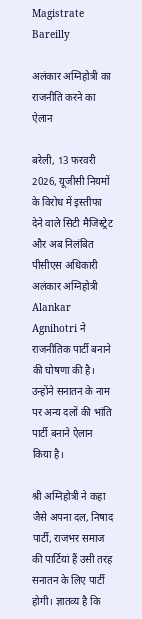Magistrate Bareilly

अलंकार अग्निहोत्री का राजनीति करने का ऐलान

बरेली, 13 फरवरी 2026, यूजीसी नियमों के विरोध में इस्तीफा देने वाले सिटी मैजिस्ट्रेट और अब निलंबित पीसीएस अधिकारी अलंकार अग्निहोत्री Alankar Agnihotri ने राजनीतिक पार्टी बनाने की घोषणा की है। उन्होंने सनातन के नाम पर अन्य दलों की भांति पार्टी बनाने ऐलान किया है।

श्री अग्निहोत्री ने कहा जैसे अपना दल, निषाद पार्टी, राजभर समाज की पार्टियां हैं उसी तरह सनातन के लिए पार्टी होगी। ज्ञातव्य है कि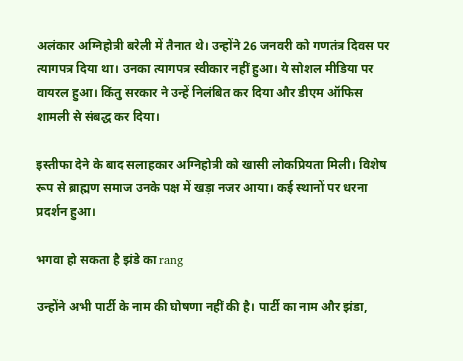अलंकार अग्निहोत्री बरेली में तैनात थे। उन्होंने 26 जनवरी को गणतंत्र दिवस पर त्यागपत्र दिया था। उनका त्यागपत्र स्वीकार नहीं हुआ। ये सोशल मीडिया पर वायरल हुआ। किंतु सरकार ने उन्हें निलंबित कर दिया और डीएम ऑफिस शामली से संबद्ध कर दिया।

इस्तीफा देने के बाद सलाहकार अग्निहोत्री को खासी लोकप्रियता मिली। विशेष रूप से ब्राह्मण समाज उनके पक्ष में खड़ा नजर आया। कई स्थानों पर धरना प्रदर्शन हुआ।

भगवा हो सकता है झंडे का rang

उन्होंने अभी पार्टी के नाम की घोषणा नहीं की है। पार्टी का नाम और झंडा,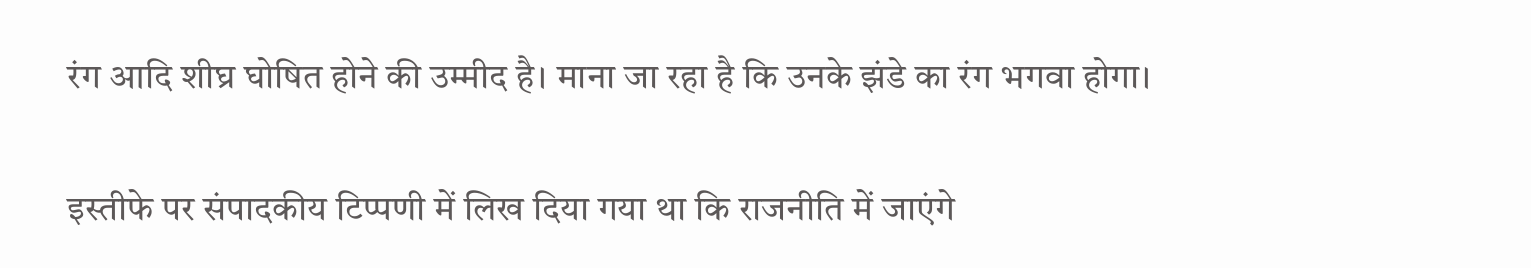रंग आदि शीघ्र घोषित होने की उम्मीद है। माना जा रहा है कि उनके झंडे का रंग भगवा होगा।

इस्तीफे पर संपादकीय टिप्पणी में लिख दिया गया था कि राजनीति में जाएंगे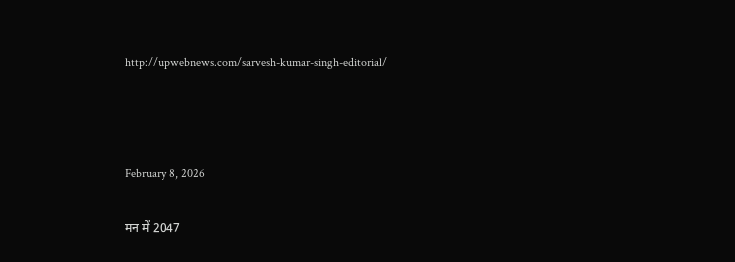http://upwebnews.com/sarvesh-kumar-singh-editorial/



February 8, 2026

मन में 2047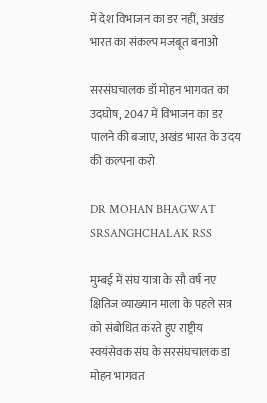में देश विभाजन का डर नहीं, अखंड भारत का संकल्प मजबूत बनाओ

सरसंघचालक डॉ मोहन भागवत का उदघोष, 2047 में विभाजन का डर पालने की बजाए, अखंड भारत के उदय की कल्पना करो

DR MOHAN BHAGWAT SRSANGHCHALAK RSS

मुम्बई में संघ यात्रा के सौ वर्ष नए क्षितिज व्याख्यान माला के पहले सत्र को संबोधित करते हुए राष्ट्रीय स्वयंसेवक संघ के सरसंघचालक डा मोहन भागवत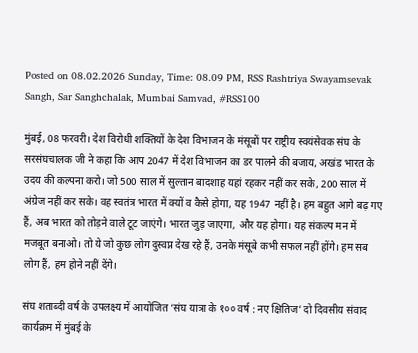Posted on 08.02.2026 Sunday, Time: 08.09 PM, RSS Rashtriya Swayamsevak Sangh, Sar Sanghchalak, Mumbai Samvad, #RSS100

मुंबई, 08 फरवरी। देश विरोधी शक्तियों के देश विभाजन के मंसूबों पर राष्ट्रीय स्वयंसेवक संघ के सरसंघचालक जी ने कहा कि आप 2047 में देश विभाजन का डर पालने की बजाय, अखंड भारत के उदय की कल्पना करो। जो 500 साल में सुल्तान बादशाह यहां रहकर नहीं कर सके, 200 साल में अंग्रेज नहीं कर सके। वह स्वतंत्र भारत में क्यों व कैसे होगा, यह 1947 नहीं है। हम बहुत आगे बढ़ गए हैं, अब भारत को तोड़ने वाले टूट जाएंगे। भारत जुड़ जाएगा, और यह होगा। यह संकल्प मन में मजबूत बनाओ। तो ये जो कुछ लोग दुस्वप्न देख रहे हैं, उनके मंसूबे कभी सफल नहीं होंगे। हम सब लोग हैं, हम होने नहीं देंगे।

संघ शताब्दी वर्ष के उपलक्ष्य में आयोजित ‘संघ यात्रा के १०० वर्ष : नए क्षितिज’ दो दिवसीय संवाद कार्यक्रम में मुंबई के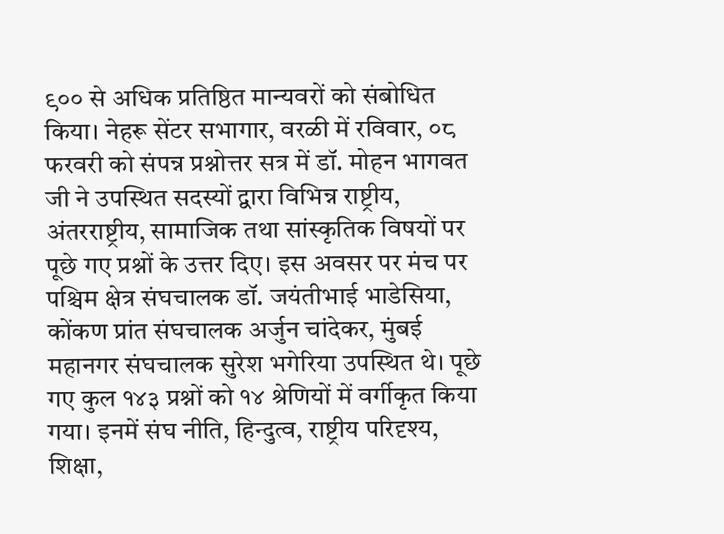९०० से अधिक प्रतिष्ठित मान्यवरों को संबोधित किया। नेहरू सेंटर सभागार, वरळी में रविवार, ०८ फरवरी को संपन्न प्रश्नोत्तर सत्र में डॉ. मोहन भागवत जी ने उपस्थित सदस्यों द्वारा विभिन्न राष्ट्रीय, अंतरराष्ट्रीय, सामाजिक तथा सांस्कृतिक विषयों पर पूछे गए प्रश्नों के उत्तर दिए। इस अवसर पर मंच पर पश्चिम क्षेत्र संघचालक डॉ. जयंतीभाई भाडेसिया, कोंकण प्रांत संघचालक अर्जुन चांदेकर, मुंबई महानगर संघचालक सुरेश भगेरिया उपस्थित थे। पूछे गए कुल १४३ प्रश्नों को १४ श्रेणियों में वर्गीकृत किया गया। इनमें संघ नीति, हिन्दुत्व, राष्ट्रीय परिदृश्य, शिक्षा,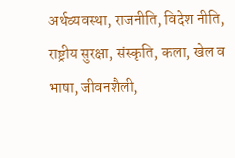अर्थव्यवस्था, राजनीति, विदेश नीति, राष्ट्रीय सुरक्षा, संस्कृति, कला, खेल व भाषा, जीवनशैली,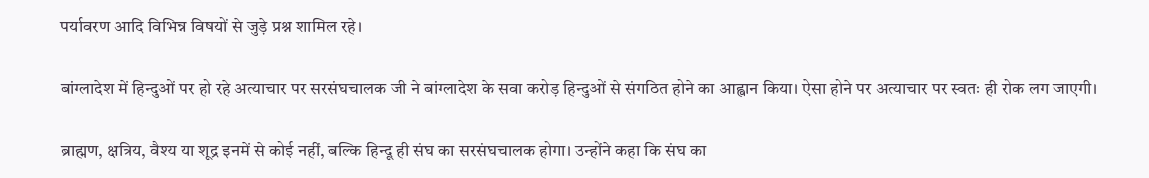पर्यावरण आदि विभिन्न विषयों से जुड़े प्रश्न शामिल रहे।

बांग्लादेश में हिन्दुओं पर हो रहे अत्याचार पर सरसंघचालक जी ने बांग्लादेश के सवा करोड़ हिन्दुओं से संगठित होने का आह्वान किया। ऐसा होने पर अत्याचार पर स्वतः ही रोक लग जाएगी।

ब्राह्मण, क्षत्रिय, वैश्य या शूद्र इनमें से कोई नहीं, बल्कि हिन्दू ही संघ का सरसंघचालक होगा। उन्होंने कहा कि संघ का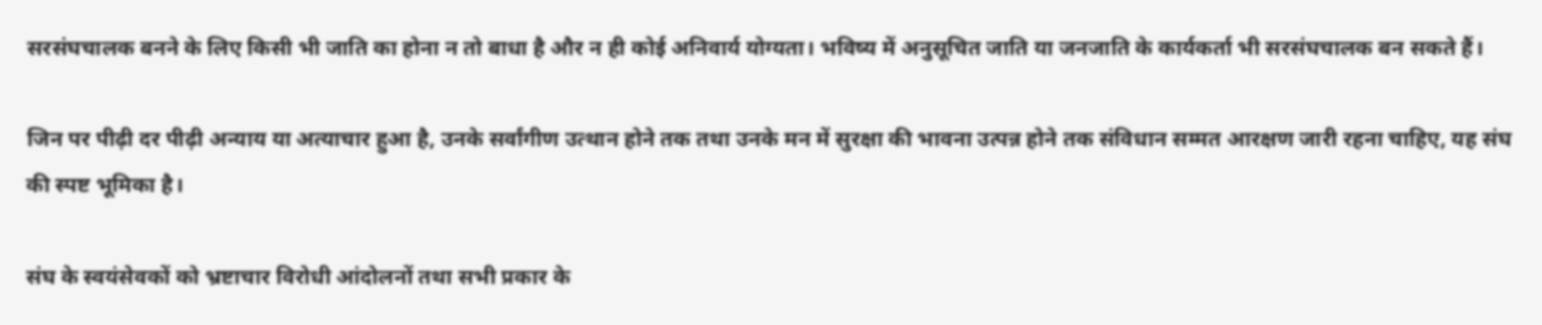सरसंघचालक बनने के लिए किसी भी जाति का होना न तो बाधा है और न ही कोई अनिवार्य योग्यता। भविष्य में अनुसूचित जाति या जनजाति के कार्यकर्ता भी सरसंघचालक बन सकते हैं।

जिन पर पीढ़ी दर पीढ़ी अन्याय या अत्याचार हुआ है, उनके सर्वांगीण उत्थान होने तक तथा उनके मन में सुरक्षा की भावना उत्पन्न होने तक संविधान सम्मत आरक्षण जारी रहना चाहिए, यह संघ की स्पष्ट भूमिका है।

संघ के स्वयंसेवकों को भ्रष्टाचार विरोधी आंदोलनों तथा सभी प्रकार के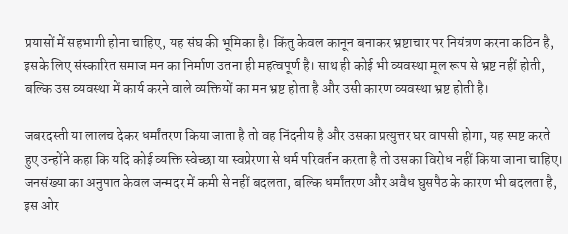प्रयासों में सहभागी होना चाहिए, यह संघ की भूमिका है। किंतु केवल कानून बनाकर भ्रष्टाचार पर नियंत्रण करना कठिन है, इसके लिए संस्कारित समाज मन का निर्माण उतना ही महत्वपूर्ण है। साथ ही कोई भी व्यवस्था मूल रूप से भ्रष्ट नहीं होती, बल्कि उस व्यवस्था में कार्य करने वाले व्यक्तियों का मन भ्रष्ट होता है और उसी कारण व्यवस्था भ्रष्ट होती है।

जबरदस्ती या लालच देकर धर्मांतरण किया जाता है तो वह निंदनीय है और उसका प्रत्युत्तर घर वापसी होगा, यह स्पष्ट करते हुए उन्होंने कहा कि यदि कोई व्यक्ति स्वेच्छा या स्वप्रेरणा से धर्म परिवर्तन करता है तो उसका विरोध नहीं किया जाना चाहिए। जनसंख्या का अनुपात केवल जन्मदर में कमी से नहीं बदलता, बल्कि धर्मांतरण और अवैध घुसपैठ के कारण भी बदलता है, इस ओर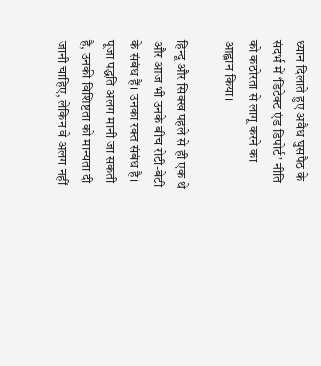ध्यान दिलाते हुए अवैध घुसपैठ के संदर्भ में ‘डिटेक्ट एंड डिपोर्ट’ नीति को कठोरता से लागू करने का आह्वान किया।

हिन्दू और सिक्ख पहले से ही एक थे और आज भी उनके बीच रोटी-बेटी के संबंध हैं। उनका रक्त संबंध है। पूजा पद्धति अलग मानी जा सकती है, उनकी विशिष्टता को मान्यता दी जानी चाहिए, लेकिन वे अलग नहीं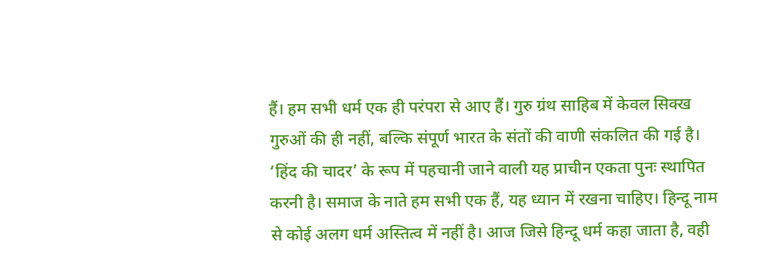हैं। हम सभी धर्म एक ही परंपरा से आए हैं। गुरु ग्रंथ साहिब में केवल सिक्ख गुरुओं की ही नहीं, बल्कि संपूर्ण भारत के संतों की वाणी संकलित की गई है। ‘हिंद की चादर’ के रूप में पहचानी जाने वाली यह प्राचीन एकता पुनः स्थापित करनी है। समाज के नाते हम सभी एक हैं, यह ध्यान में रखना चाहिए। हिन्दू नाम से कोई अलग धर्म अस्तित्व में नहीं है। आज जिसे हिन्दू धर्म कहा जाता है, वही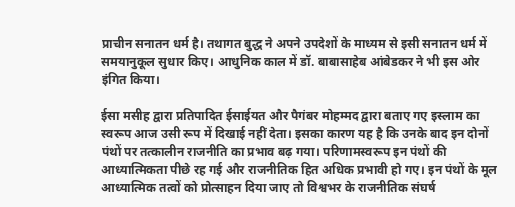प्राचीन सनातन धर्म है। तथागत बुद्ध ने अपने उपदेशों के माध्यम से इसी सनातन धर्म में समयानुकूल सुधार किए। आधुनिक काल में डॉ. बाबासाहेब आंबेडकर ने भी इस ओर इंगित किया।

ईसा मसीह द्वारा प्रतिपादित ईसाईयत और पैगंबर मोहम्मद द्वारा बताए गए इस्लाम का स्वरूप आज उसी रूप में दिखाई नहीं देता। इसका कारण यह है कि उनके बाद इन दोनों पंथों पर तत्कालीन राजनीति का प्रभाव बढ़ गया। परिणामस्वरूप इन पंथों की आध्यात्मिकता पीछे रह गई और राजनीतिक हित अधिक प्रभावी हो गए। इन पंथों के मूल आध्यात्मिक तत्वों को प्रोत्साहन दिया जाए तो विश्वभर के राजनीतिक संघर्ष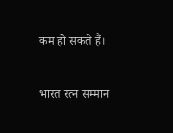कम हो सकते हैं।

भारत रत्न सम्मान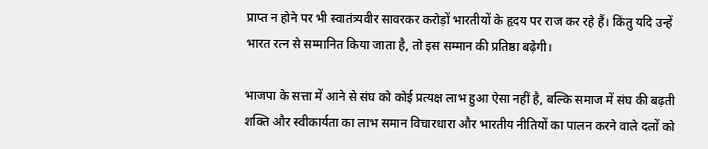प्राप्त न होने पर भी स्वातंत्र्यवीर सावरकर करोड़ों भारतीयों के हृदय पर राज कर रहे हैं। किंतु यदि उन्हें भारत रत्न से सम्मानित किया जाता है, तो इस सम्मान की प्रतिष्ठा बढ़ेगी।

भाजपा के सत्ता में आने से संघ को कोई प्रत्यक्ष लाभ हुआ ऐसा नहीं है, बल्कि समाज में संघ की बढ़ती शक्ति और स्वीकार्यता का लाभ समान विचारधारा और भारतीय नीतियों का पालन करने वाले दलों को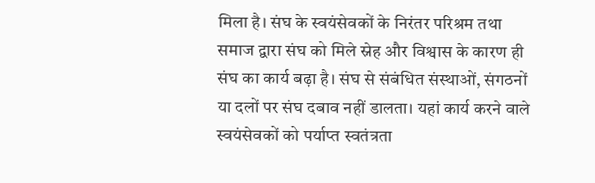मिला है। संघ के स्वयंसेवकों के निरंतर परिश्रम तथा समाज द्वारा संघ को मिले स्नेह और विश्वास के कारण ही संघ का कार्य बढ़ा है। संघ से संबंधित संस्थाओं, संगठनों या दलों पर संघ दबाव नहीं डालता। यहां कार्य करने वाले स्वयंसेवकों को पर्याप्त स्वतंत्रता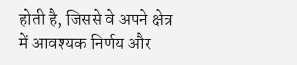होती है, जिससे वे अपने क्षेत्र में आवश्यक निर्णय और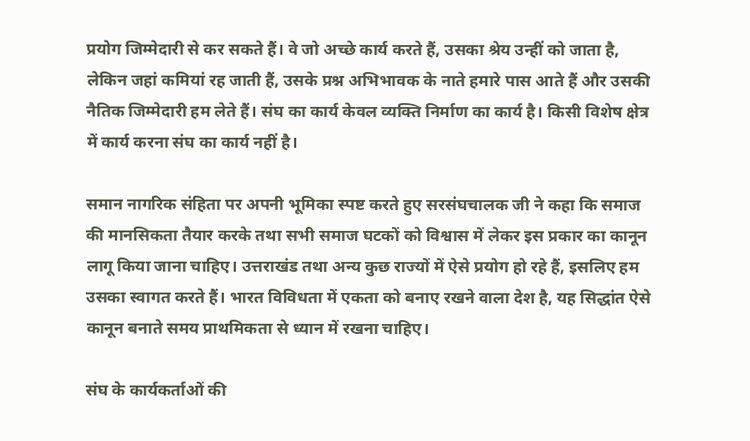प्रयोग जिम्मेदारी से कर सकते हैं। वे जो अच्छे कार्य करते हैं, उसका श्रेय उन्हीं को जाता है, लेकिन जहां कमियां रह जाती हैं, उसके प्रश्न अभिभावक के नाते हमारे पास आते हैं और उसकी नैतिक जिम्मेदारी हम लेते हैं। संघ का कार्य केवल व्यक्ति निर्माण का कार्य है। किसी विशेष क्षेत्र में कार्य करना संघ का कार्य नहीं है।

समान नागरिक संहिता पर अपनी भूमिका स्पष्ट करते हुए सरसंघचालक जी ने कहा कि समाज की मानसिकता तैयार करके तथा सभी समाज घटकों को विश्वास में लेकर इस प्रकार का कानून लागू किया जाना चाहिए। उत्तराखंड तथा अन्य कुछ राज्यों में ऐसे प्रयोग हो रहे हैं, इसलिए हम उसका स्वागत करते हैं। भारत विविधता में एकता को बनाए रखने वाला देश है, यह सिद्धांत ऐसे कानून बनाते समय प्राथमिकता से ध्यान में रखना चाहिए।

संघ के कार्यकर्ताओं की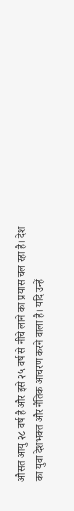औसत आयु २८ वर्ष है और इसे २५ वर्ष से नीचे लाने का प्रयास चल रहा है। देश का युवा देशभक्त और नैतिक आचरण करने वाला है। यदि उन्हें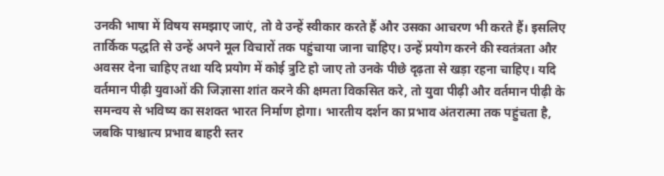उनकी भाषा में विषय समझाए जाएं, तो वे उन्हें स्वीकार करते हैं और उसका आचरण भी करते हैं। इसलिए तार्किक पद्धति से उन्हें अपने मूल विचारों तक पहुंचाया जाना चाहिए। उन्हें प्रयोग करने की स्वतंत्रता और अवसर देना चाहिए तथा यदि प्रयोग में कोई त्रुटि हो जाए तो उनके पीछे दृढ़ता से खड़ा रहना चाहिए। यदि वर्तमान पीढ़ी युवाओं की जिज्ञासा शांत करने की क्षमता विकसित करे, तो युवा पीढ़ी और वर्तमान पीढ़ी के समन्वय से भविष्य का सशक्त भारत निर्माण होगा। भारतीय दर्शन का प्रभाव अंतरात्मा तक पहुंचता है, जबकि पाश्चात्य प्रभाव बाहरी स्तर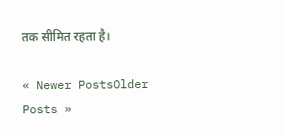तक सीमित रहता है।

« Newer PostsOlder Posts »